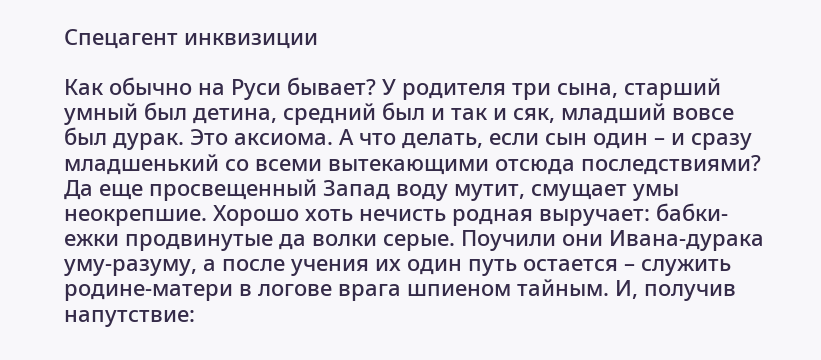Спецагент инквизиции

Как обычно на Руси бывает? У родителя три сына, старший умный был детина, средний был и так и сяк, младший вовсе был дурак. Это аксиома. А что делать, если сын один – и сразу младшенький со всеми вытекающими отсюда последствиями? Да еще просвещенный Запад воду мутит, смущает умы неокрепшие. Хорошо хоть нечисть родная выручает: бабки-ежки продвинутые да волки серые. Поучили они Ивана-дурака уму-разуму, а после учения их один путь остается – служить родине-матери в логове врага шпиеном тайным. И, получив напутствие: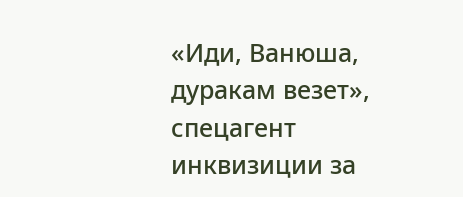«Иди, Ванюша, дуракам везет», спецагент инквизиции за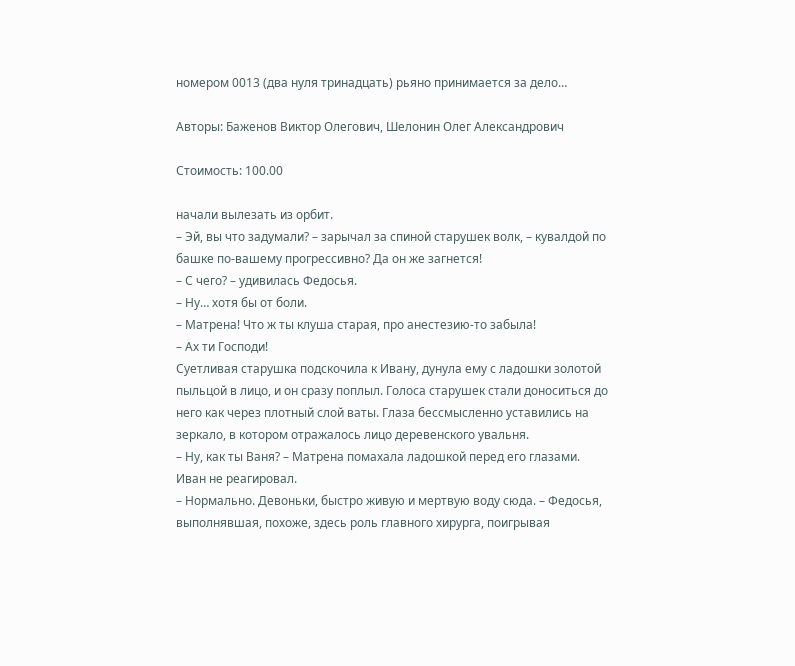номером 0013 (два нуля тринадцать) рьяно принимается за дело…

Авторы: Баженов Виктор Олегович, Шелонин Олег Александрович

Стоимость: 100.00

начали вылезать из орбит.
– Эй, вы что задумали? – зарычал за спиной старушек волк, – кувалдой по башке по-вашему прогрессивно? Да он же загнется!
– С чего? – удивилась Федосья.
– Ну… хотя бы от боли.
– Матрена! Что ж ты клуша старая, про анестезию-то забыла!
– Ах ти Господи!
Суетливая старушка подскочила к Ивану, дунула ему с ладошки золотой пыльцой в лицо, и он сразу поплыл. Голоса старушек стали доноситься до него как через плотный слой ваты. Глаза бессмысленно уставились на зеркало, в котором отражалось лицо деревенского увальня.
– Ну, как ты Ваня? – Матрена помахала ладошкой перед его глазами.
Иван не реагировал.
– Нормально. Девоньки, быстро живую и мертвую воду сюда. – Федосья, выполнявшая, похоже, здесь роль главного хирурга, поигрывая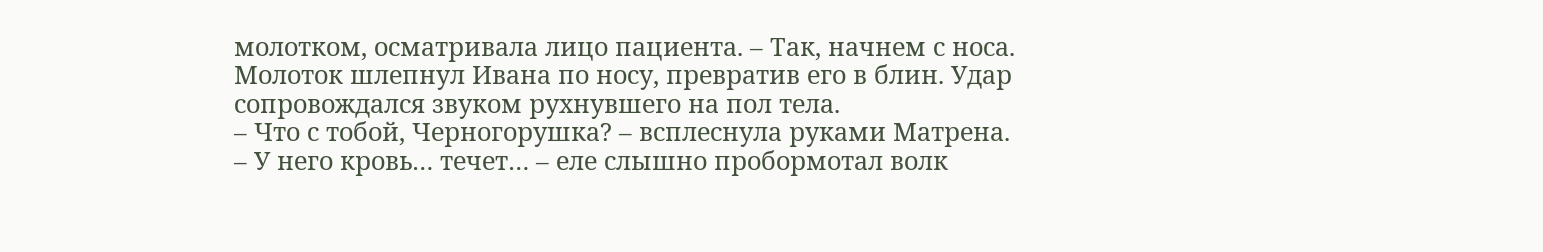молотком, осматривала лицо пациента. – Так, начнем с носа.
Молоток шлепнул Ивана по носу, превратив его в блин. Удар сопровождался звуком рухнувшего на пол тела.
– Что с тобой, Черногорушка? – всплеснула руками Матрена.
– У него кровь… течет… – еле слышно пробормотал волк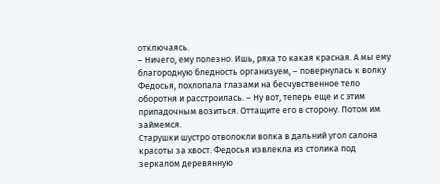отключаясь.
– Ничего, ему полезно. Ишь, ряха то какая красная. А мы ему благородную бледность организуем, – повернулась к волку Федосья, похлопала глазами на бесчувственное тело оборотня и расстроилась. – Ну вот, теперь еще и с этим припадочным возиться. Оттащите его в сторону. Потом им займемся.
Старушки шустро отволокли волка в дальний угол салона красоты за хвост. Федосья извлекла из столика под зеркалом деревянную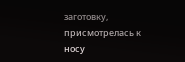заготовку, присмотрелась к носу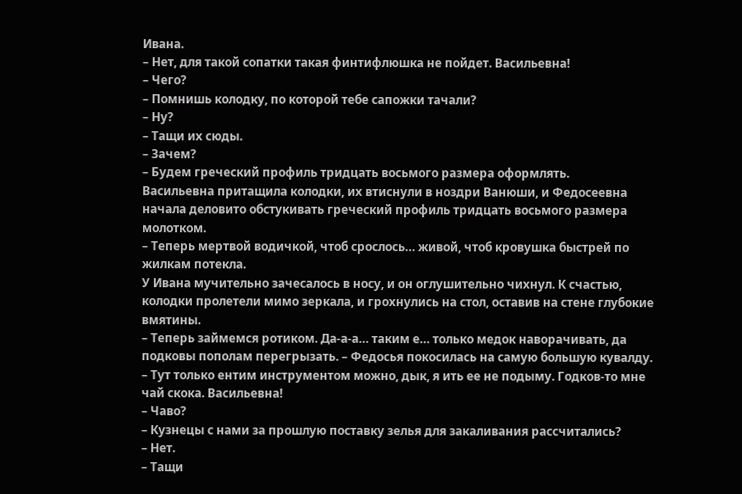Ивана.
– Нет, для такой сопатки такая финтифлюшка не пойдет. Васильевна!
– Чего?
– Помнишь колодку, по которой тебе сапожки тачали?
– Ну?
– Тащи их сюды.
– Зачем?
– Будем греческий профиль тридцать восьмого размера оформлять.
Васильевна притащила колодки, их втиснули в ноздри Ванюши, и Федосеевна начала деловито обстукивать греческий профиль тридцать восьмого размера молотком.
– Теперь мертвой водичкой, чтоб срослось… живой, чтоб кровушка быстрей по жилкам потекла.
У Ивана мучительно зачесалось в носу, и он оглушительно чихнул. К счастью, колодки пролетели мимо зеркала, и грохнулись на стол, оставив на стене глубокие вмятины.
– Теперь займемся ротиком. Да-а-а… таким е… только медок наворачивать, да подковы пополам перегрызать. – Федосья покосилась на самую большую кувалду. – Тут только ентим инструментом можно, дык, я ить ее не подыму. Годков-то мне чай скока. Васильевна!
– Чаво?
– Кузнецы с нами за прошлую поставку зелья для закаливания рассчитались?
– Нет.
– Тащи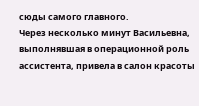сюды самого главного.
Через несколько минут Васильевна, выполнявшая в операционной роль ассистента, привела в салон красоты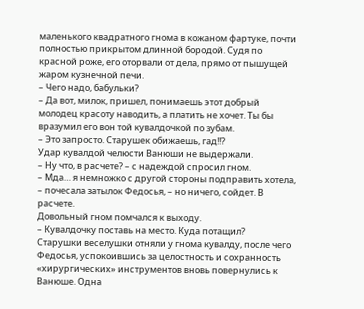маленького квадратного гнома в кожаном фартуке, почти полностью прикрытом длинной бородой. Судя по красной роже, его оторвали от дела, прямо от пышущей жаром кузнечной печи.
– Чего надо, бабульки?
– Да вот, милок, пришел, понимаешь этот добрый молодец красоту наводить, а платить не хочет. Ты бы вразумил его вон той кувалдочкой по зубам.
– Это запросто. Старушек обижаешь, гад!!?
Удар кувалдой челюсти Ванюши не выдержали.
– Ну что, в расчете? – с надеждой спросил гном.
– Мда… я немножко с другой стороны подправить хотела, – почесала затылок Федосья, – но ничего, сойдет. В расчете.
Довольный гном помчался к выходу.
– Кувалдочку поставь на место. Куда потащил?
Старушки веселушки отняли у гнома кувалду, после чего Федосья, успокоившись за целостность и сохранность «хирургических» инструментов вновь повернулись к Ванюше. Одна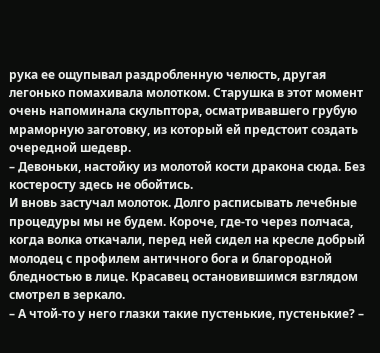рука ее ощупывал раздробленную челюсть, другая легонько помахивала молотком. Старушка в этот момент очень напоминала скульптора, осматривавшего грубую мраморную заготовку, из который ей предстоит создать очередной шедевр.
– Девоньки, настойку из молотой кости дракона сюда. Без костеросту здесь не обойтись.
И вновь застучал молоток. Долго расписывать лечебные процедуры мы не будем. Короче, где-то через полчаса, когда волка откачали, перед ней сидел на кресле добрый молодец с профилем античного бога и благородной бледностью в лице. Красавец остановившимся взглядом смотрел в зеркало.
– А чтой-то у него глазки такие пустенькие, пустенькие? –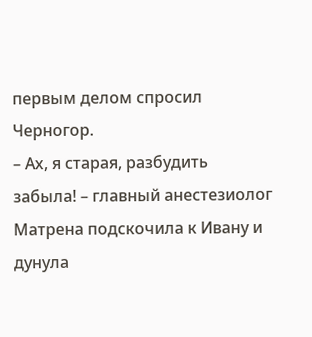первым делом спросил Черногор.
– Ах, я старая, разбудить забыла! – главный анестезиолог Матрена подскочила к Ивану и дунула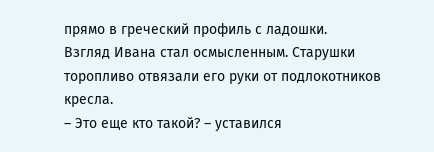прямо в греческий профиль с ладошки.
Взгляд Ивана стал осмысленным. Старушки торопливо отвязали его руки от подлокотников кресла.
– Это еще кто такой? – уставился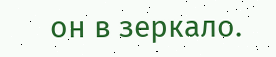он в зеркало.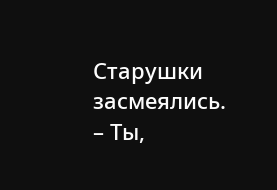Старушки засмеялись.
– Ты,